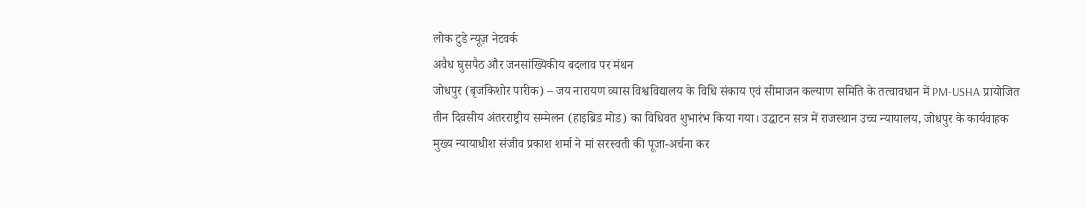लोक टुडे न्यूज़ नेटवर्क
अवैध घुसपैठ और जनसांख्यिकीय बदलाव पर मंथन
जोधपुर (बृजकिशोर पारीक) – जय नारायण व्यास विश्वविद्यालय के विधि संकाय एवं सीमाजन कल्याण समिति के तत्वावधान में PM-USHA प्रायोजित तीन दिवसीय अंतरराष्ट्रीय सम्मेलन (हाइब्रिड मोड) का विधिवत शुभारंभ किया गया। उद्घाटन सत्र में राजस्थान उच्च न्यायालय, जोधपुर के कार्यवाहक मुख्य न्यायाधीश संजीव प्रकाश शर्मा ने मां सरस्वती की पूजा-अर्चना कर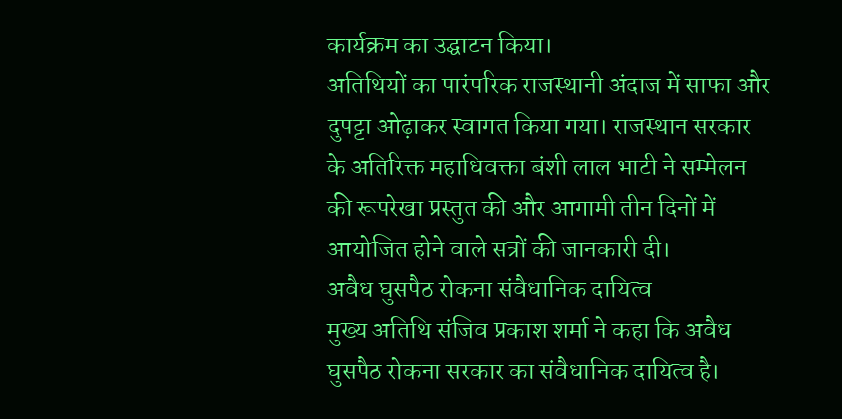कार्यक्रम का उद्घाटन किया।
अतिथियों का पारंपरिक राजस्थानी अंदाज में साफा और दुपट्टा ओढ़ाकर स्वागत किया गया। राजस्थान सरकार के अतिरिक्त महाधिवक्ता बंशी लाल भाटी ने सम्मेलन की रूपरेखा प्रस्तुत की और आगामी तीन दिनों में आयोजित होने वाले सत्रों की जानकारी दी।
अवैध घुसपैठ रोकना संवैधानिक दायित्व
मुख्य अतिथि संजिव प्रकाश शर्मा ने कहा कि अवैध घुसपैठ रोकना सरकार का संवैधानिक दायित्व है।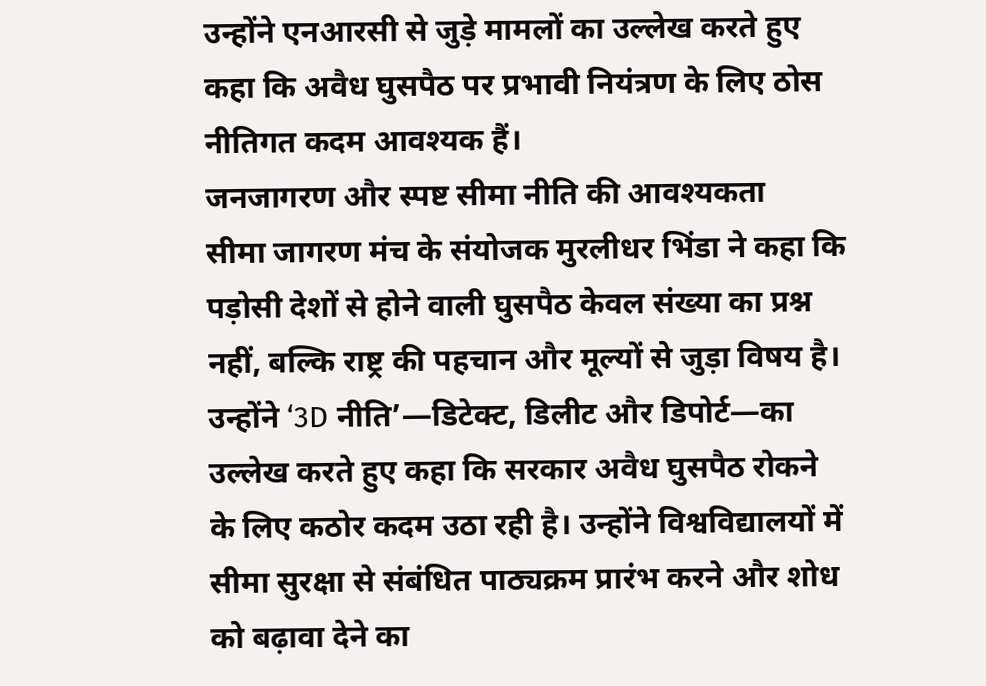उन्होंने एनआरसी से जुड़े मामलों का उल्लेख करते हुए कहा कि अवैध घुसपैठ पर प्रभावी नियंत्रण के लिए ठोस नीतिगत कदम आवश्यक हैं।
जनजागरण और स्पष्ट सीमा नीति की आवश्यकता
सीमा जागरण मंच के संयोजक मुरलीधर भिंडा ने कहा कि पड़ोसी देशों से होने वाली घुसपैठ केवल संख्या का प्रश्न नहीं, बल्कि राष्ट्र की पहचान और मूल्यों से जुड़ा विषय है। उन्होंने ‘3D नीति’—डिटेक्ट, डिलीट और डिपोर्ट—का उल्लेख करते हुए कहा कि सरकार अवैध घुसपैठ रोकने के लिए कठोर कदम उठा रही है। उन्होंने विश्वविद्यालयों में सीमा सुरक्षा से संबंधित पाठ्यक्रम प्रारंभ करने और शोध को बढ़ावा देने का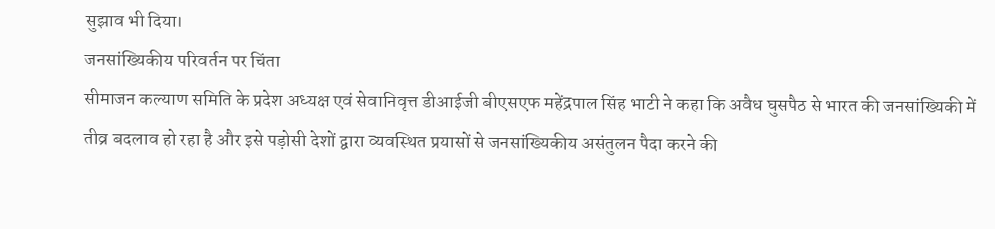सुझाव भी दिया।
जनसांख्यिकीय परिवर्तन पर चिंता
सीमाजन कल्याण समिति के प्रदेश अध्यक्ष एवं सेवानिवृत्त डीआईजी बीएसएफ महेंद्रपाल सिंह भाटी ने कहा कि अवैध घुसपैठ से भारत की जनसांख्यिकी में तीव्र बदलाव हो रहा है और इसे पड़ोसी देशों द्वारा व्यवस्थित प्रयासों से जनसांख्यिकीय असंतुलन पैदा करने की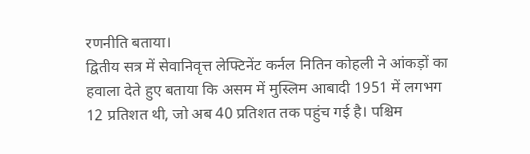रणनीति बताया।
द्वितीय सत्र में सेवानिवृत्त लेफ्टिनेंट कर्नल नितिन कोहली ने आंकड़ों का हवाला देते हुए बताया कि असम में मुस्लिम आबादी 1951 में लगभग 12 प्रतिशत थी, जो अब 40 प्रतिशत तक पहुंच गई है। पश्चिम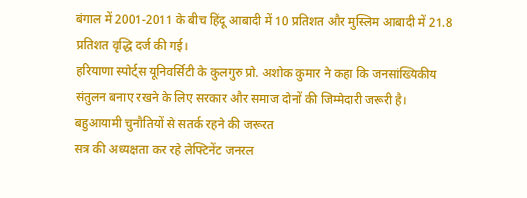बंगाल में 2001-2011 के बीच हिंदू आबादी में 10 प्रतिशत और मुस्लिम आबादी में 21.8 प्रतिशत वृद्धि दर्ज की गई।
हरियाणा स्पोर्ट्स यूनिवर्सिटी के कुलगुरु प्रो. अशोक कुमार ने कहा कि जनसांख्यिकीय संतुलन बनाए रखने के लिए सरकार और समाज दोनों की जिम्मेदारी जरूरी है।
बहुआयामी चुनौतियों से सतर्क रहने की जरूरत
सत्र की अध्यक्षता कर रहे लेफ्टिनेंट जनरल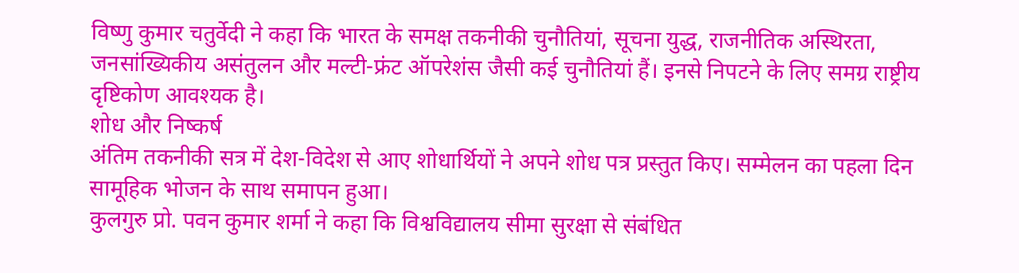विष्णु कुमार चतुर्वेदी ने कहा कि भारत के समक्ष तकनीकी चुनौतियां, सूचना युद्ध, राजनीतिक अस्थिरता, जनसांख्यिकीय असंतुलन और मल्टी-फ्रंट ऑपरेशंस जैसी कई चुनौतियां हैं। इनसे निपटने के लिए समग्र राष्ट्रीय दृष्टिकोण आवश्यक है।
शोध और निष्कर्ष
अंतिम तकनीकी सत्र में देश-विदेश से आए शोधार्थियों ने अपने शोध पत्र प्रस्तुत किए। सम्मेलन का पहला दिन सामूहिक भोजन के साथ समापन हुआ।
कुलगुरु प्रो. पवन कुमार शर्मा ने कहा कि विश्वविद्यालय सीमा सुरक्षा से संबंधित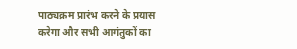पाठ्यक्रम प्रारंभ करने के प्रयास करेगा और सभी आगंतुकों का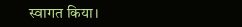स्वागत किया।